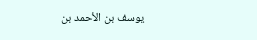يوسف بن الأحمد بن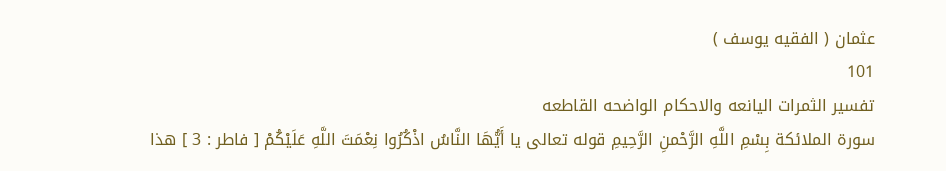عثمان ( الفقيه يوسف )
101
تفسير الثمرات اليانعه والاحكام الواضحه القاطعه
سورة الملائكة بِسْمِ اللَّهِ الرَّحْمنِ الرَّحِيمِ قوله تعالى يا أَيُّهَا النَّاسُ اذْكُرُوا نِعْمَتَ اللَّهِ عَلَيْكُمْ [ فاطر : 3 ] هذا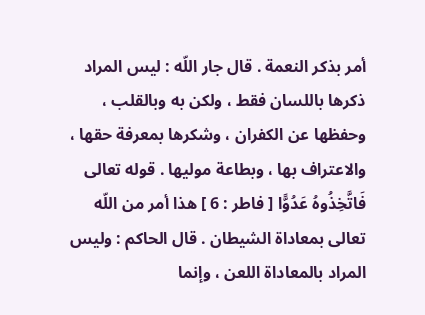أمر بذكر النعمة . قال جار اللّه : ليس المراد ذكرها باللسان فقط ، ولكن به وبالقلب ، وحفظها عن الكفران ، وشكرها بمعرفة حقها ، والاعتراف بها ، وبطاعة موليها . قوله تعالى فَاتَّخِذُوهُ عَدُوًّا [ فاطر : 6 ] هذا أمر من اللّه تعالى بمعاداة الشيطان . قال الحاكم : وليس المراد بالمعاداة اللعن ، وإنما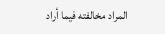المراد مخالفته فيما أراد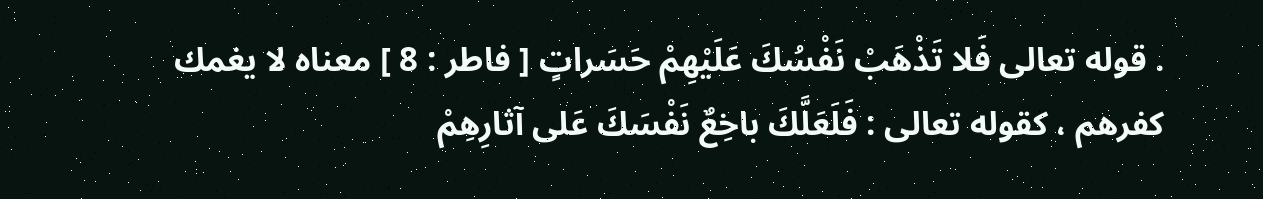. قوله تعالى فَلا تَذْهَبْ نَفْسُكَ عَلَيْهِمْ حَسَراتٍ [ فاطر : 8 ] معناه لا يغمك كفرهم ، كقوله تعالى : فَلَعَلَّكَ باخِعٌ نَفْسَكَ عَلى آثارِهِمْ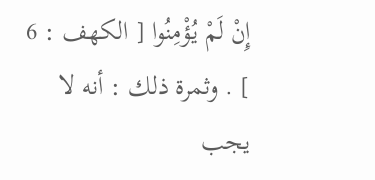إِنْ لَمْ يُؤْمِنُوا [ الكهف : 6 ] . وثمرة ذلك : أنه لا يجب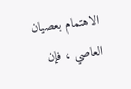الاهتمام بعصيان العاصي ، فإن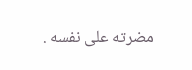مضرته على نفسه .